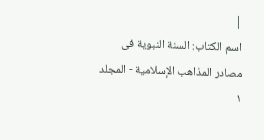|
اسم الکتاب: السنة النبویة فی مصادر المذاهب الإسلامیة - المجلد ۱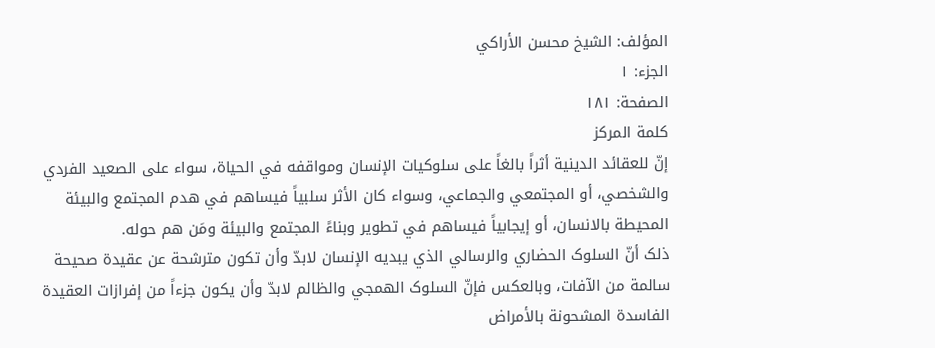المؤلف: الشیخ محسن الأراکي
الجزء: ۱
الصفحة: ۱۸۱
کلمة المرکز
إنّ للعقائد الدينية أثراً بالغاً على سلوکيات الإنسان ومواقفه في الحياة، سواء على الصعيد الفردي والشخصي، أو المجتمعي والجماعي، وسواء کان الأثر سلبياً فيساهم في هدم المجتمع والبيئة المحيطة بالانسان، أو إيجابياً فيساهم في تطوير وبناءً المجتمع والبيئة ومَن هم حوله.
ذلک أنّ السلوک الحضاري والرسالي الذي يبديه الإنسان لابدّ وأن تکون مترشحة عن عقيدة صحيحة سالمة من الآفات، وبالعکس فإنّ السلوک الهمجي والظالم لابدّ وأن يکون جزءاً من إفرازات العقيدة الفاسدة المشحونة بالأمراض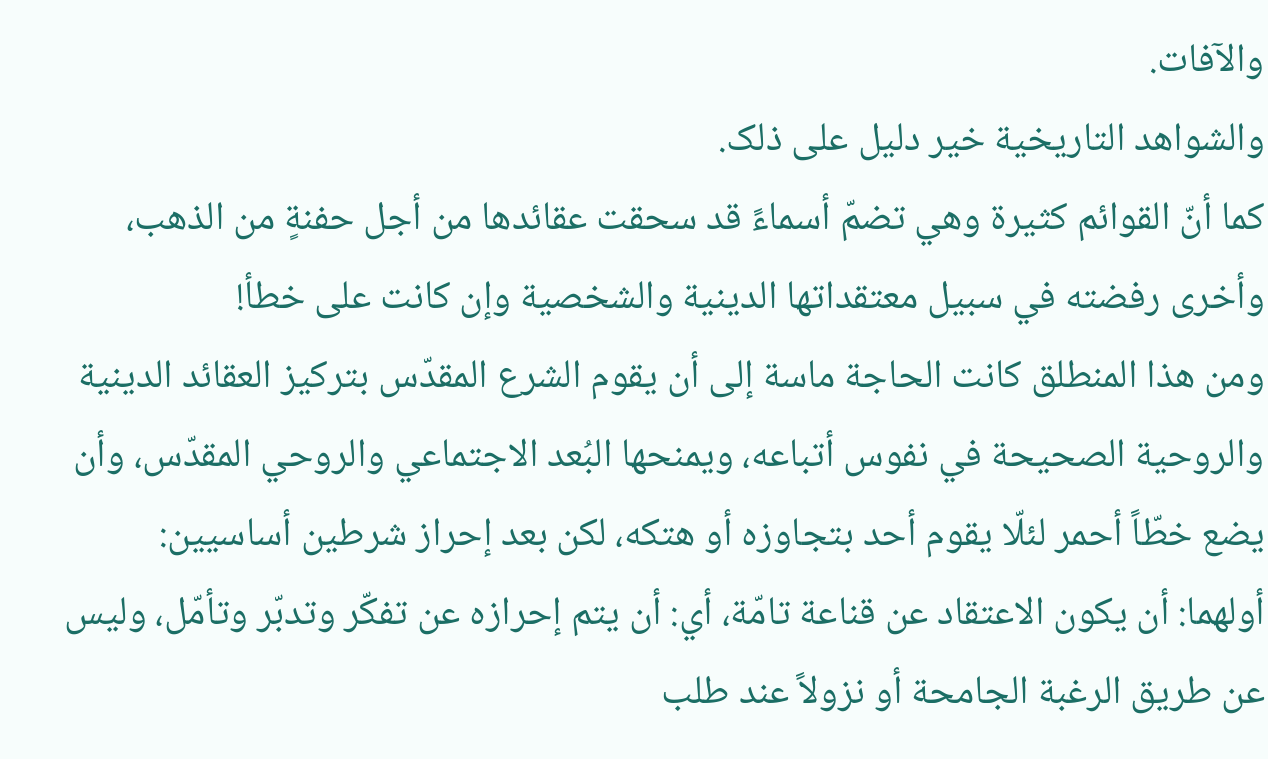والآفات.
والشواهد التاريخية خير دليل على ذلک.
کما أنّ القوائم کثيرة وهي تضمّ أسماءً قد سحقت عقائدها من أجل حفنةٍ من الذهب، وأخرى رفضته في سبيل معتقداتها الدينية والشخصية وإن کانت على خطأ!
ومن هذا المنطلق کانت الحاجة ماسة إلى أن يقوم الشرع المقدّس بترکيز العقائد الدينية والروحية الصحيحة في نفوس أتباعه، ويمنحها البُعد الاجتماعي والروحي المقدّس، وأن يضع خطّاً أحمر لئلّا يقوم أحد بتجاوزه أو هتکه، لکن بعد إحراز شرطين أساسيين:
أولهما: أن يکون الاعتقاد عن قناعة تامّة، أي: أن يتم إحرازه عن تفکّر وتدبّر وتأمّل، وليس عن طريق الرغبة الجامحة أو نزولاً عند طلب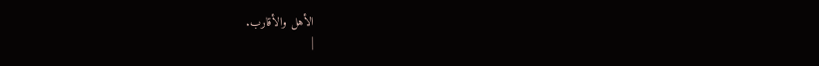الأهل والأقارب.
|